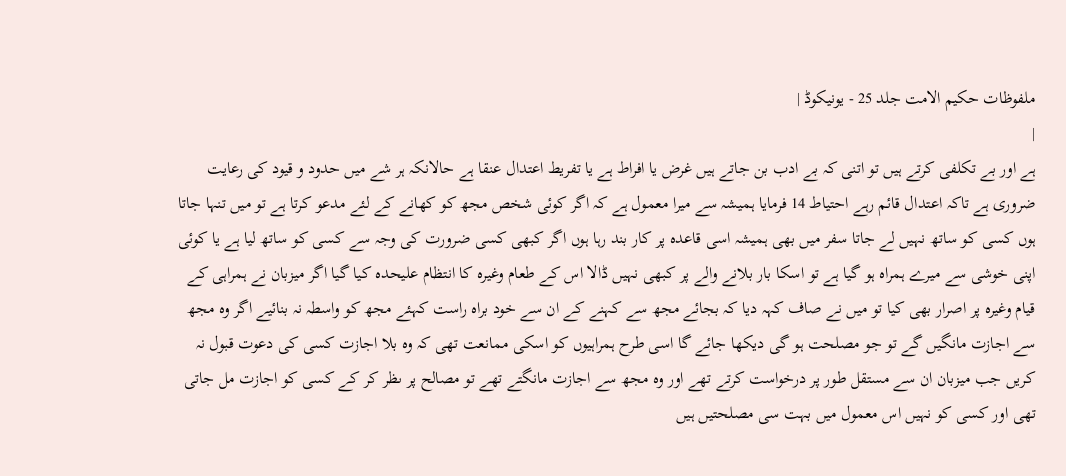ملفوظات حکیم الامت جلد 25 - یونیکوڈ |
|
ہے اور بے تکلفی کرتے ہیں تو اتنی کہ بے ادب بن جاتے ہیں غرض یا افراط ہے یا تفریط اعتدال عنقا ہے حالانکہ ہر شے میں حدود و قیود کی رعایت ضروری ہے تاکہ اعتدال قائم رہے احتیاط 14 فرمایا ہمیشہ سے میرا معمول ہے کہ اگر کوئی شخص مجھ کو کھانے کے لئے مدعو کرتا ہے تو میں تنہا جاتا ہوں کسی کو ساتھ نہیں لے جاتا سفر میں بھی ہمیشہ اسی قاعدہ پر کار بند رہا ہوں اگر کبھی کسی ضرورت کی وجہ سے کسی کو ساتھ لیا ہے یا کوئی اپنی خوشی سے میرے ہمراہ ہو گیا ہے تو اسکا بار بلانے والے پر کبھی نہیں ڈالا اس کے طعام وغیرہ کا انتظام علیحدہ کیا گیا اگر میزبان نے ہمراہی کے قیام وغیرہ پر اصرار بھی کیا تو میں نے صاف کہہ دیا کہ بجائے مجھ سے کہنے کے ان سے خود براہ راست کہئے مجھ کو واسطہ نہ بنائیے اگر وہ مجھ سے اجازت مانگیں گے تو جو مصلحت ہو گی دیکھا جائے گا اسی طرح ہمراہیوں کو اسکی ممانعت تھی کہ وہ بلا اجازت کسی کی دعوت قبول نہ کریں جب میزبان ان سے مستقل طور پر درخواست کرتے تھے اور وہ مجھ سے اجازت مانگتے تھے تو مصالح پر ںظر کر کے کسی کو اجازت مل جاتی تھی اور کسی کو نہیں اس معمول میں بہت سی مصلحتیں ہیں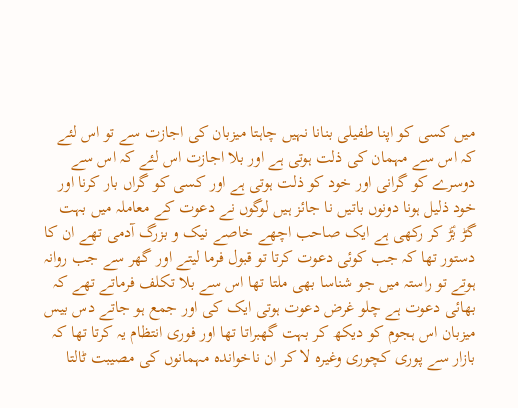میں کسی کو اپنا طفیلی بنانا نہیں چاہتا میزبان کی اجازت سے تو اس لئے کہ اس سے مہمان کی ذلت ہوتی ہے اور بلا اجازت اس لئے کہ اس سے دوسرے کو گرانی اور خود کو ذلت ہوتی ہے اور کسی کو گراں بار کرنا اور خود ذلیل ہونا دونوں باتیں نا جائز ہیں لوگوں نے دعوت کے معاملہ میں بہت گڑ بؑڑ کر رکھی ہے ایک صاحب اچھے خاصے نیک و بزرگ آدمی تھے ان کا دستور تھا کہ جب کوئی دعوت کرتا تو قبول فرما لیتے اور گھر سے جب روانہ ہوتے تو راستہ میں جو شناسا بھی ملتا تھا اس سے بلا تکلف فرماتے تھے کہ بھائی دعوت ہے چلو غرض دعوت ہوتی ایک کی اور جمع ہو جاتے دس بیس میزبان اس ہجوم کو دیکھ کر بہت گھبراتا تھا اور فوری انتظام یہ کرتا تھا کہ بازار سے پوری کچوری وغیرہ لا کر ان ناخواندہ مہمانوں کی مصیبت ٹالتا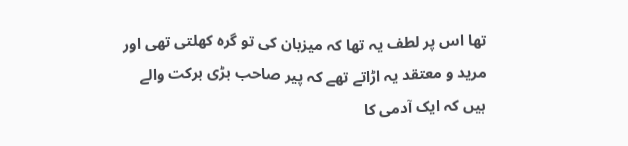تھا اس پر لطف یہ تھا کہ میزبان کی تو گرہ کھلتی تھی اور مرید و معتقد یہ اڑاتے تھے کہ پیر صاحب بڑی برکت والے ہیں کہ ایک آدمی کا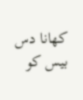کھانا دس بیس کو